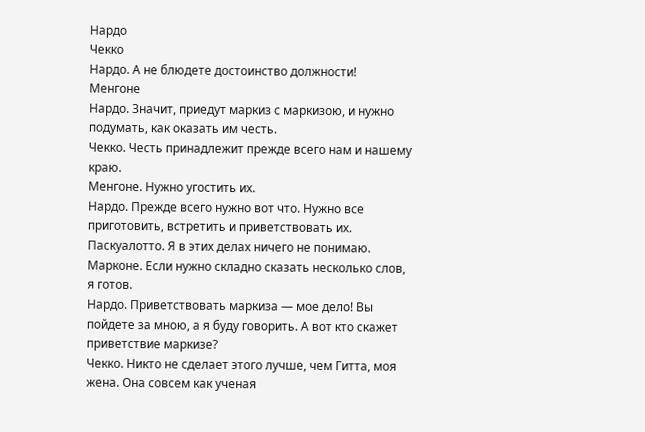Нардо
Чекко
Нардо. А не блюдете достоинство должности!
Менгоне
Нардо. Значит, приедут маркиз с маркизою, и нужно подумать, как оказать им честь.
Чекко. Честь принадлежит прежде всего нам и нашему краю.
Менгоне. Нужно угостить их.
Нардо. Прежде всего нужно вот что. Нужно все приготовить, встретить и приветствовать их.
Паскуалотто. Я в этих делах ничего не понимаю.
Марконе. Если нужно складно сказать несколько слов, я готов.
Нардо. Приветствовать маркиза — мое дело! Вы пойдете за мною, а я буду говорить. А вот кто скажет приветствие маркизе?
Чекко. Никто не сделает этого лучше, чем Гитта, моя жена. Она совсем как ученая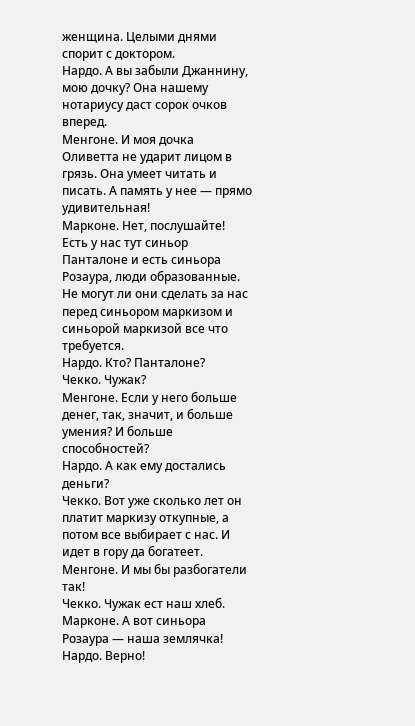женщина. Целыми днями спорит с доктором.
Нардо. А вы забыли Джаннину, мою дочку? Она нашему нотариусу даст сорок очков вперед.
Менгоне. И моя дочка Оливетта не ударит лицом в грязь. Она умеет читать и писать. А память у нее — прямо удивительная!
Марконе. Нет, послушайте! Есть у нас тут синьор Панталоне и есть синьора Розаура, люди образованные. Не могут ли они сделать за нас перед синьором маркизом и синьорой маркизой все что требуется.
Нардо. Кто? Панталоне?
Чекко. Чужак?
Менгоне. Если у него больше денег, так, значит, и больше умения? И больше способностей?
Нардо. А как ему достались деньги?
Чекко. Вот уже сколько лет он платит маркизу откупные, а потом все выбирает с нас. И идет в гору да богатеет.
Менгоне. И мы бы разбогатели так!
Чекко. Чужак ест наш хлеб.
Марконе. А вот синьора Розаура — наша землячка!
Нардо. Верно!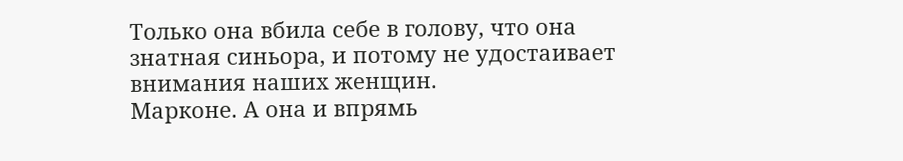Только она вбила себе в голову, что она знатная синьора, и потому не удостаивает внимания наших женщин.
Марконе. А она и впрямь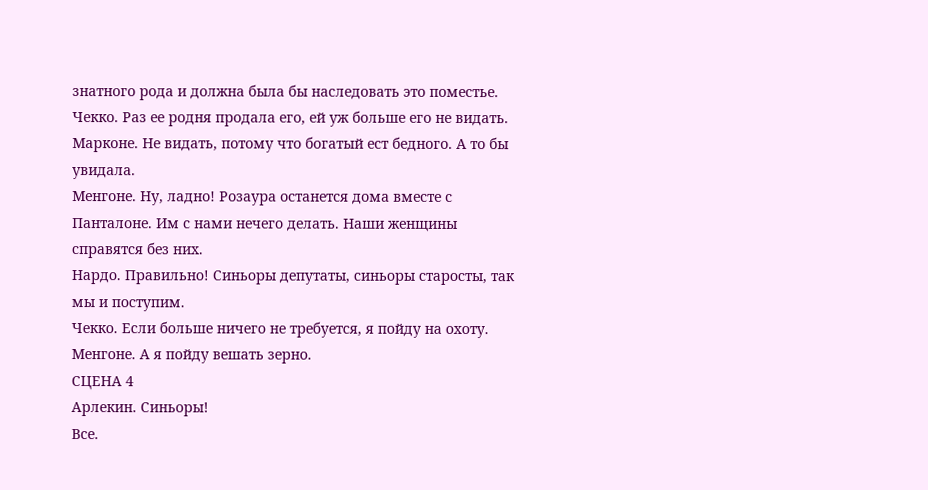знатного рода и должна была бы наследовать это поместье.
Чекко. Раз ее родня продала его, ей уж больше его не видать.
Марконе. Не видать, потому что богатый ест бедного. А то бы увидала.
Менгоне. Ну, ладно! Розаура останется дома вместе с Панталоне. Им с нами нечего делать. Наши женщины справятся без них.
Нардо. Правильно! Синьоры депутаты, синьоры старосты, так мы и поступим.
Чекко. Если больше ничего не требуется, я пойду на охоту.
Менгоне. А я пойду вешать зерно.
СЦЕНА 4
Арлекин. Синьоры!
Все.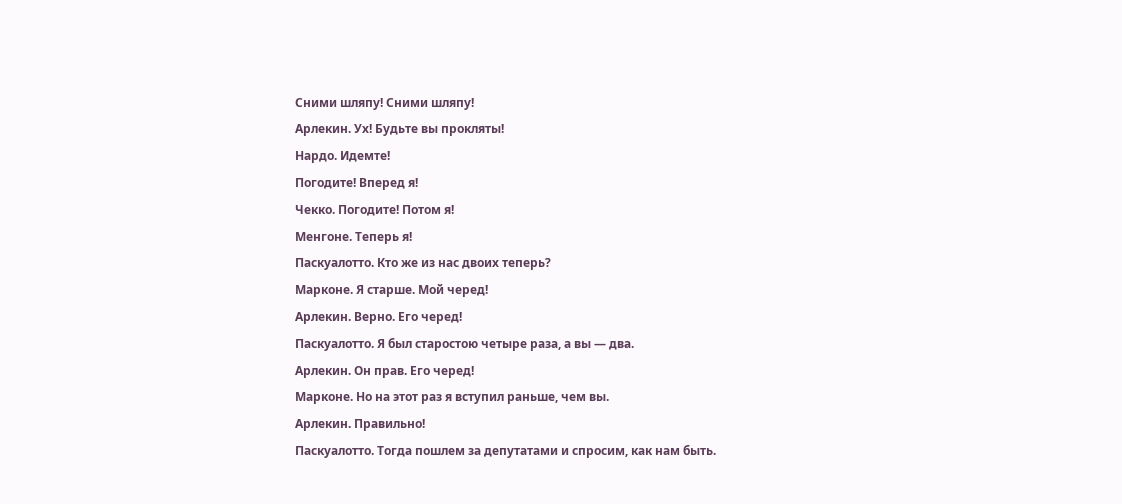Сними шляпу! Сними шляпу!
Арлекин. Ух! Будьте вы прокляты!
Нардо. Идемте!
Погодите! Вперед я!
Чекко. Погодите! Потом я!
Менгоне. Теперь я!
Паскуалотто. Кто же из нас двоих теперь?
Марконе. Я старше. Мой черед!
Арлекин. Верно. Его черед!
Паскуалотто. Я был старостою четыре раза, а вы — два.
Арлекин. Он прав. Его черед!
Марконе. Но на этот раз я вступил раньше, чем вы.
Арлекин. Правильно!
Паскуалотто. Тогда пошлем за депутатами и спросим, как нам быть.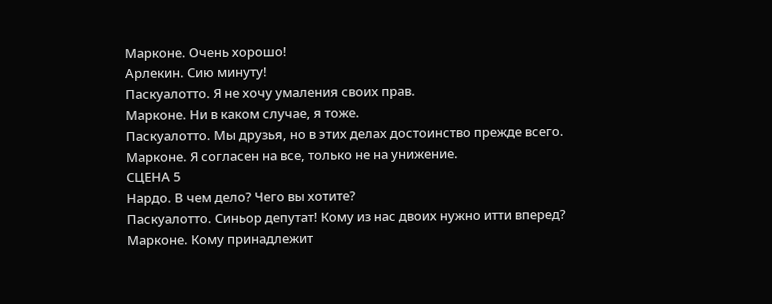Марконе. Очень хорошо!
Арлекин. Сию минуту!
Паскуалотто. Я не хочу умаления своих прав.
Марконе. Ни в каком случае, я тоже.
Паскуалотто. Мы друзья, но в этих делах достоинство прежде всего.
Марконе. Я согласен на все, только не на унижение.
СЦЕНА 5
Нардо. В чем дело? Чего вы хотите?
Паскуалотто. Синьор депутат! Кому из нас двоих нужно итти вперед?
Марконе. Кому принадлежит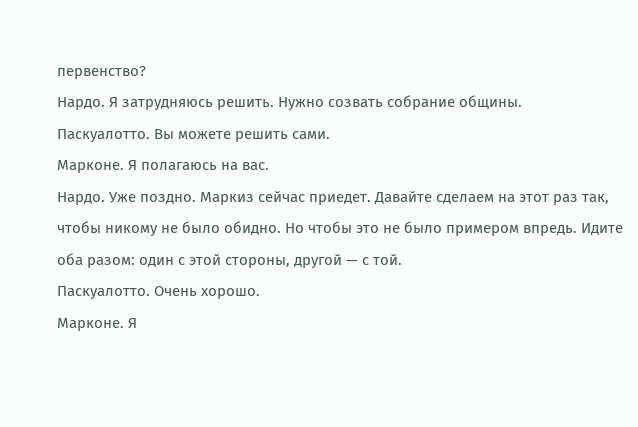первенство?
Нардо. Я затрудняюсь решить. Нужно созвать собрание общины.
Паскуалотто. Вы можете решить сами.
Марконе. Я полагаюсь на вас.
Нардо. Уже поздно. Маркиз сейчас приедет. Давайте сделаем на этот раз так, чтобы никому не было обидно. Но чтобы это не было примером впредь. Идите оба разом: один с этой стороны, другой — с той.
Паскуалотто. Очень хорошо.
Марконе. Я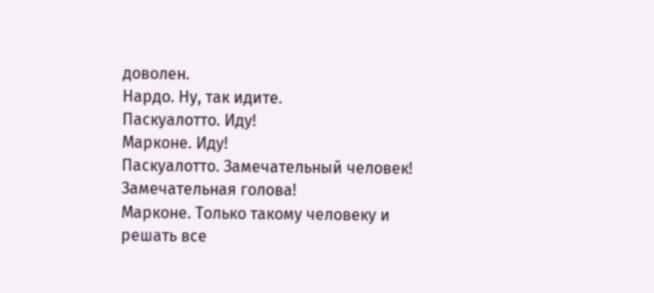доволен.
Нардо. Ну, так идите.
Паскуалотто. Иду!
Марконе. Иду!
Паскуалотто. Замечательный человек! Замечательная голова!
Марконе. Только такому человеку и решать все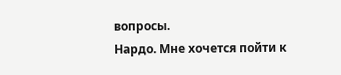вопросы.
Нардо. Мне хочется пойти к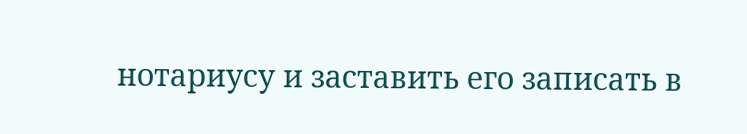нотариусу и заставить его записать в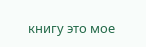книгу это мое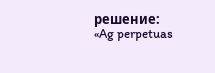решение: «Ag perpetuas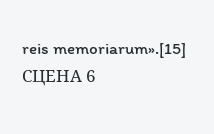reis memoriarum».[15]
СЦЕНА 6